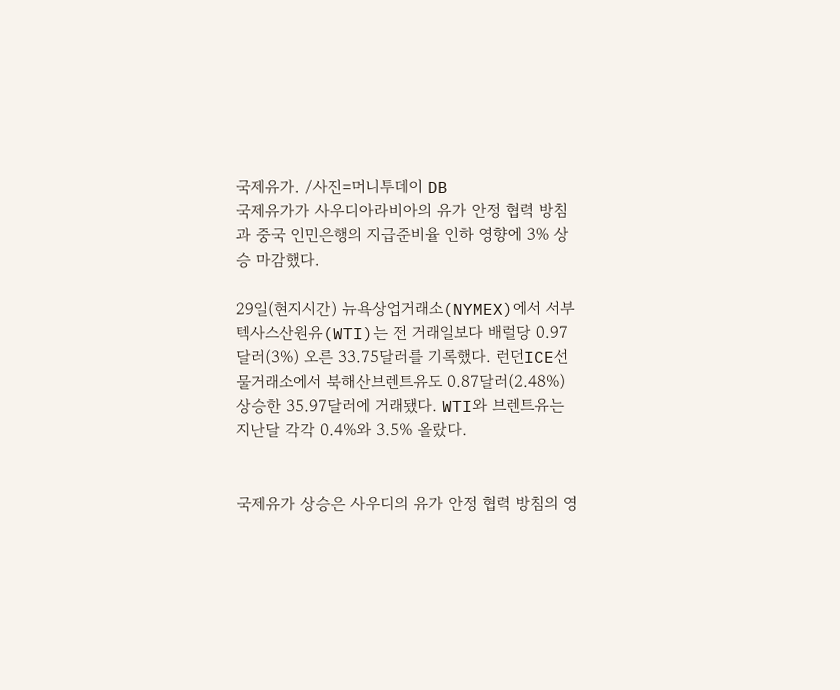국제유가. /사진=머니투데이 DB
국제유가가 사우디아라비아의 유가 안정 협력 방침과 중국 인민은행의 지급준비율 인하 영향에 3% 상승 마감했다.

29일(현지시간) 뉴욕상업거래소(NYMEX)에서 서부텍사스산원유(WTI)는 전 거래일보다 배럴당 0.97달러(3%) 오른 33.75달러를 기록했다. 런던ICE선물거래소에서 북해산브렌트유도 0.87달러(2.48%) 상승한 35.97달러에 거래됐다. WTI와 브렌트유는 지난달 각각 0.4%와 3.5% 올랐다.


국제유가 상승은 사우디의 유가 안정 협력 방침의 영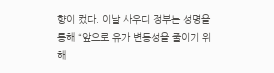향이 컸다. 이날 사우디 정부는 성명을 통해 “앞으로 유가 변동성을 줄이기 위해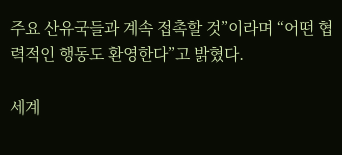주요 산유국들과 계속 접촉할 것”이라며 “어떤 협력적인 행동도 환영한다”고 밝혔다.

세계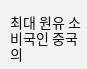최대 원유 소비국인 중국의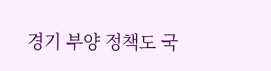경기 부양 정책도 국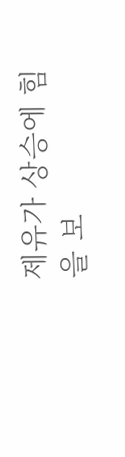제유가 상승에 힘을 보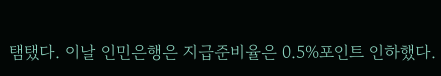탬탰다. 이날 인민은행은 지급준비율은 0.5%포인트 인하했다.